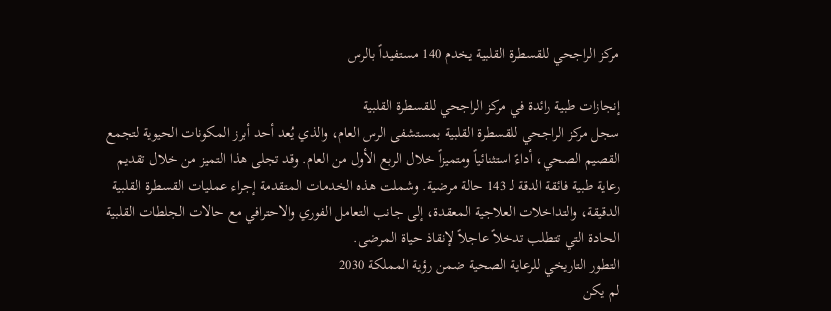مركز الراجحي للقسطرة القلبية يخدم 140 مستفيداً بالرس

إنجازات طبية رائدة في مركز الراجحي للقسطرة القلبية
سجل مركز الراجحي للقسطرة القلبية بمستشفى الرس العام، والذي يُعد أحد أبرز المكونات الحيوية لتجمع القصيم الصحي، أداءً استثنائياً ومتميزاً خلال الربع الأول من العام. وقد تجلى هذا التميز من خلال تقديم رعاية طبية فائقة الدقة لـ 143 حالة مرضية. وشملت هذه الخدمات المتقدمة إجراء عمليات القسطرة القلبية الدقيقة، والتداخلات العلاجية المعقدة، إلى جانب التعامل الفوري والاحترافي مع حالات الجلطات القلبية الحادة التي تتطلب تدخلاً عاجلاً لإنقاذ حياة المرضى.
التطور التاريخي للرعاية الصحية ضمن رؤية المملكة 2030
لم يكن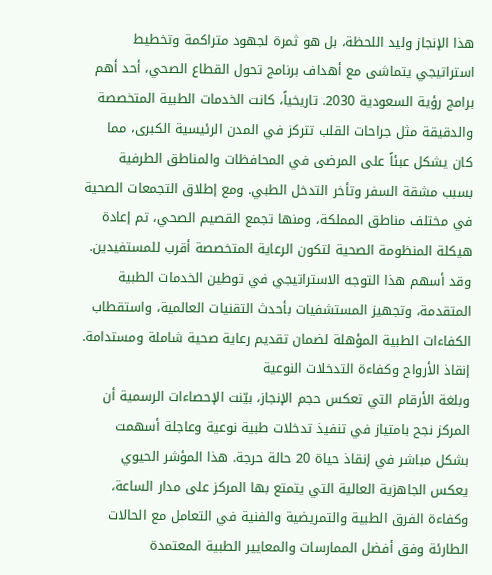هذا الإنجاز وليد اللحظة، بل هو ثمرة لجهود متراكمة وتخطيط استراتيجي يتماشى مع أهداف برنامج تحول القطاع الصحي، أحد أهم برامج رؤية السعودية 2030. تاريخياً، كانت الخدمات الطبية المتخصصة والدقيقة مثل جراحات القلب تتركز في المدن الرئيسية الكبرى، مما كان يشكل عبئاً على المرضى في المحافظات والمناطق الطرفية بسبب مشقة السفر وتأخر التدخل الطبي. ومع إطلاق التجمعات الصحية في مختلف مناطق المملكة، ومنها تجمع القصيم الصحي، تم إعادة هيكلة المنظومة الصحية لتكون الرعاية المتخصصة أقرب للمستفيدين. وقد أسهم هذا التوجه الاستراتيجي في توطين الخدمات الطبية المتقدمة، وتجهيز المستشفيات بأحدث التقنيات العالمية، واستقطاب الكفاءات الطبية المؤهلة لضمان تقديم رعاية صحية شاملة ومستدامة.
إنقاذ الأرواح وكفاءة التدخلات النوعية
وبلغة الأرقام التي تعكس حجم الإنجاز، بيّنت الإحصاءات الرسمية أن المركز نجح بامتياز في تنفيذ تدخلات طبية نوعية وعاجلة أسهمت بشكل مباشر في إنقاذ حياة 20 حالة حرجة. هذا المؤشر الحيوي يعكس الجاهزية العالية التي يتمتع بها المركز على مدار الساعة، وكفاءة الفرق الطبية والتمريضية والفنية في التعامل مع الحالات الطارئة وفق أفضل الممارسات والمعايير الطبية المعتمدة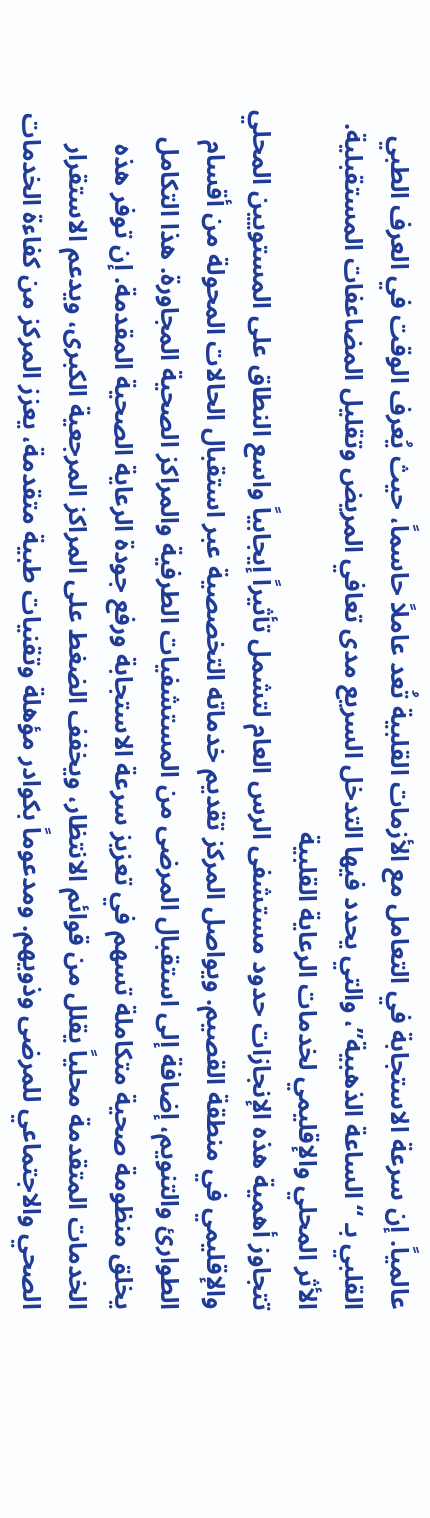عالمياً. إن سرعة الاستجابة في التعامل مع الأزمات القلبية تُعد عاملاً حاسماً، حيث يُعرف الوقت في العرف الطبي القلبي بـ “الساعة الذهبية”، والتي يحدد فيها التدخل السريع مدى تعافي المريض وتقليل المضاعفات المستقبلية.
الأثر المحلي والإقليمي لخدمات الرعاية القلبية
تتجاوز أهمية هذه الإنجازات حدود مستشفى الرس العام لتشمل تأثيراً إيجابياً واسع النطاق على المستويين المحلي والإقليمي في منطقة القصيم. ويواصل المركز تقديم خدماته التخصصية عبر استقبال الحالات المحولة من أقسام الطوارئ والتنويم، إضافة إلى استقبال المرضى من المستشفيات الطرفية والمراكز الصحية المجاورة. هذا التكامل يخلق منظومة صحية متكاملة تسهم في تعزيز سرعة الاستجابة ورفع جودة الرعاية الصحية المقدمة. إن توفر هذه الخدمات المتقدمة محلياً يقلل من قوائم الانتظار، ويخفف الضغط على المراكز المرجعية الكبرى، ويدعم الاستقرار الصحي والاجتماعي للمرضى وذويهم. ومدعوماً بكوادر مؤهلة وتقنيات طبية متقدمة، يعزز المركز من كفاءة الخدمات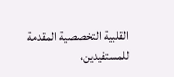القلبية التخصصية المقدمة للمستفيدين،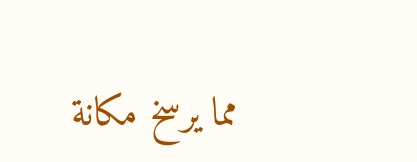مما يرسخ مكانة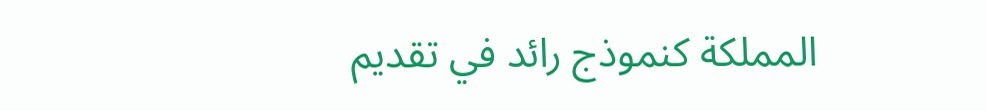المملكة كنموذج رائد في تقديم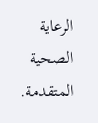الرعاية الصحية المتقدمة.